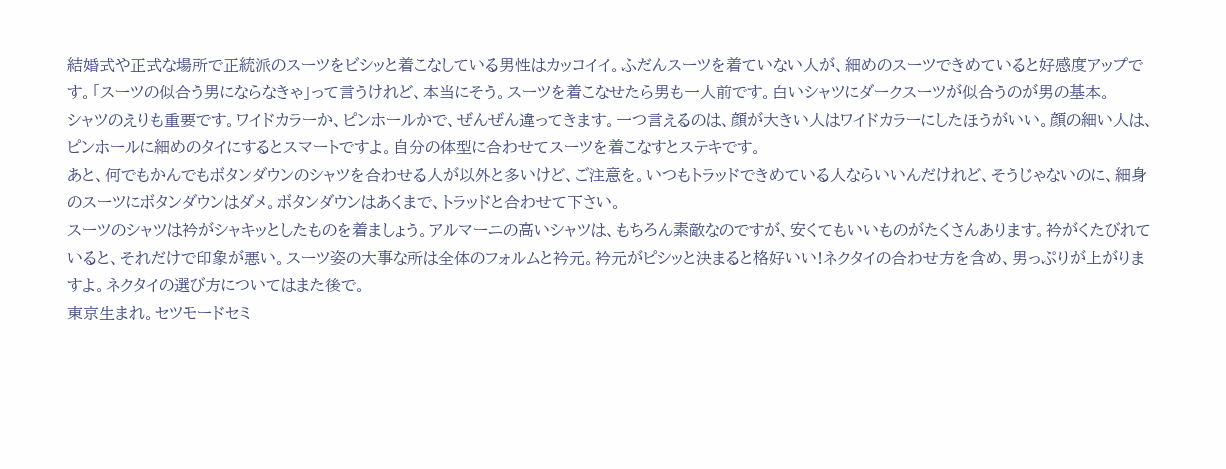結婚式や正式な場所で正統派のスーツをビシッと着こなしている男性はカッコイイ。ふだんスーツを着ていない人が、細めのスーツできめていると好感度アップです。「スーツの似合う男にならなきゃ」って言うけれど、本当にそう。スーツを着こなせたら男も一人前です。白いシャツにダークスーツが似合うのが男の基本。
シャツのえりも重要です。ワイドカラーか、ピンホールかで、ぜんぜん違ってきます。一つ言えるのは、顔が大きい人はワイドカラーにしたほうがいい。顔の細い人は、ピンホールに細めのタイにするとスマートですよ。自分の体型に合わせてスーツを着こなすとステキです。
あと、何でもかんでもボタンダウンのシャツを合わせる人が以外と多いけど、ご注意を。いつもトラッドできめている人ならいいんだけれど、そうじゃないのに、細身のスーツにボタンダウンはダメ。ボタンダウンはあくまで、トラッドと合わせて下さい。
スーツのシャツは衿がシャキッとしたものを着ましょう。アルマーニの高いシャツは、もちろん素敵なのですが、安くてもいいものがたくさんあります。衿がくたびれていると、それだけで印象が悪い。スーツ姿の大事な所は全体のフォルムと衿元。衿元がピシッと決まると格好いい!ネクタイの合わせ方を含め、男っぷりが上がりますよ。ネクタイの選び方についてはまた後で。
東京生まれ。セツモードセミ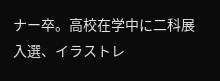ナー卒。高校在学中に二科展入選、イラストレ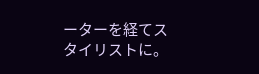ーターを経てスタイリストに。